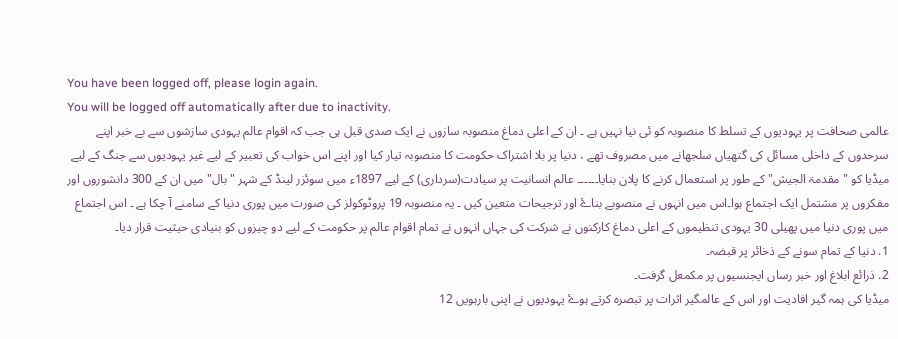You have been logged off, please login again.
You will be logged off automatically after due to inactivity.
عالمی صحافت پر یہودیوں کے تسلط کا منصوبہ کو ئی نیا نہیں ہے ۔ ان کے اعلی دماغ منصوبہ سازوں نے ایک صدی قبل ہی جب کہ اقوام عالم یہودی سازشوں سے بے خبر اپنے سرحدوں کے داخلی مسائل کی گتھیاں سلجھانے میں مصروف تھے ، دنیا پر بلا اشتراک حکومت کا منصوبہ تیار کیا اور اپنے اس خواب کی تعبیر کے لیے غیر یہودیوں سے جنگ کے لیے میڈیا کو " مقدمۃ الجیش" کے طور پر استعمال کرنے کا پلان بنایا۔۔۔۔۔۔ عالم انسانیت پر سیادت(سرداری) کے لیے 1897ء میں سوئزر لینڈ کے شہر "بال" میں ان کے 300 دانشوروں اور مفکروں پر مشتمل ایک اجتماع ہوا۔اس میں انہوں نے منصوبے بناۓ اور ترجیحات متعین کیں ۔ یہ منصوبہ 19 پروٹوکولز کی صورت میں پوری دنیا کے سامنے آ چکا ہے ۔ اس اجتماع میں پوری دنیا میں پھیلی 30 یہودی تنظیموں کے اعلی دماغ کارکنوں نے شرکت کی جہاں انہوں نے تمام اقوام عالم پر حکومت کے لیے دو چیزوں کو بنیادی حیثیت قرار دیا۔
1. دنیا کے تمام سونے کے ذخائر پر قبضہ۔
2. ذرائع ابلاغ اور خبر رساں ایجنسیوں پر مکمعل گرفت۔
میڈیا کی ہمہ گیر افادیت اور اس کے عالمگیر اثرات پر تبصرہ کرتے ہوۓ یہودیوں نے اپنی بارہویں 12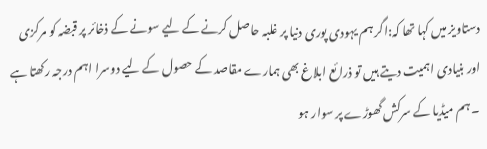دستاویز میں کہا تھا کہ:اگر ہم یہودی پوری دنیا پر غلبہ حاصل کرنے کے لیے سونے کے ذخائر پر قبضہ کو مرکزی اور بنیادی اہمیت دیتے ہیں تو ذرائع ابلاغ بھی ہمارے مقاصد کے حصول کے لیے دوسرا اہم درجہ رکھتا ہے ۔ ہم میڈیا کے سرکش گھوڑے پر سوار ہو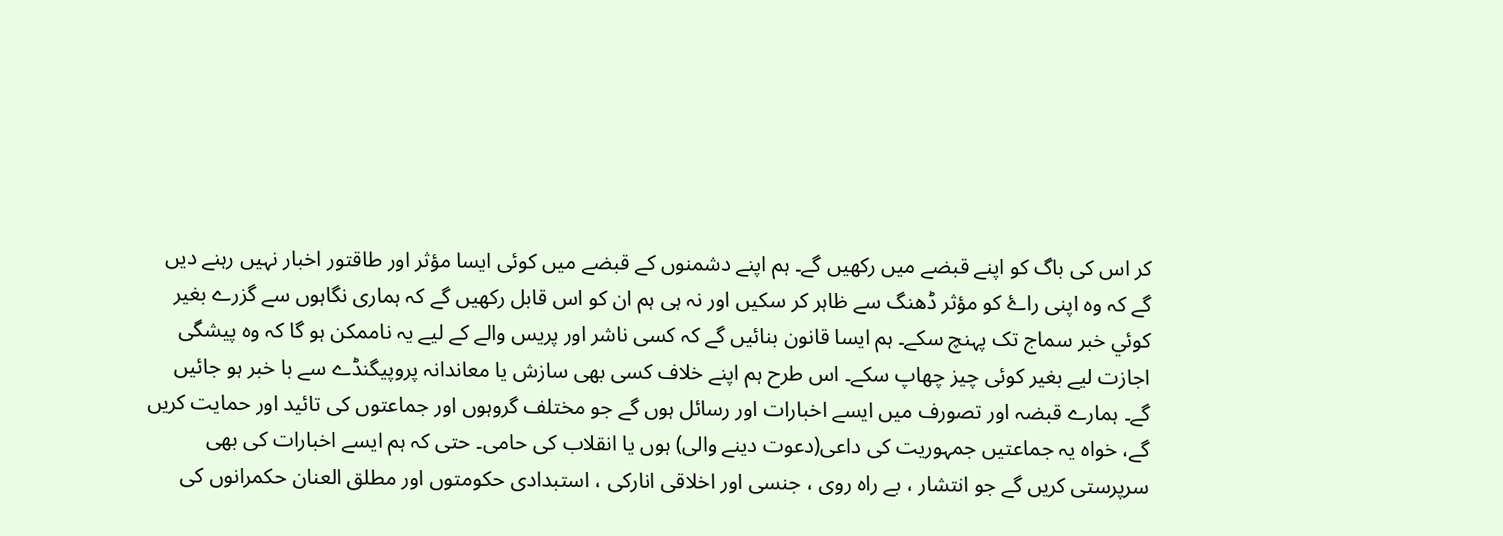کر اس کی باگ کو اپنے قبضے میں رکھیں گے۔ ہم اپنے دشمنوں کے قبضے میں کوئی ایسا مؤثر اور طاقتور اخبار نہیں رہنے دیں گے کہ وہ اپنی راۓ کو مؤثر ڈھنگ سے ظاہر کر سکیں اور نہ ہی ہم ان کو اس قابل رکھیں گے کہ ہماری نگاہوں سے گزرے بغیر کوئي خبر سماج تک پہنچ سکے۔ ہم ایسا قانون بنائیں گے کہ کسی ناشر اور پریس والے کے لیے یہ ناممکن ہو گا کہ وہ پیشگی اجازت لیے بغیر کوئی چیز چھاپ سکے۔ اس طرح ہم اپنے خلاف کسی بھی سازش یا معاندانہ پروپیگنڈے سے با خبر ہو جائیں گے۔ ہمارے قبضہ اور تصورف میں ایسے اخبارات اور رسائل ہوں گے جو مختلف گروہوں اور جماعتوں کی تائید اور حمایت کریں گے، خواہ یہ جماعتیں جمہوریت کی داعی(دعوت دینے والی) ہوں یا انقلاب کی حامی۔ حتی کہ ہم ایسے اخبارات کی بھی سرپرستی کریں گے جو انتشار ، بے راہ روی ، جنسی اور اخلاقی انارکی ، استبدادی حکومتوں اور مطلق العنان حکمرانوں کی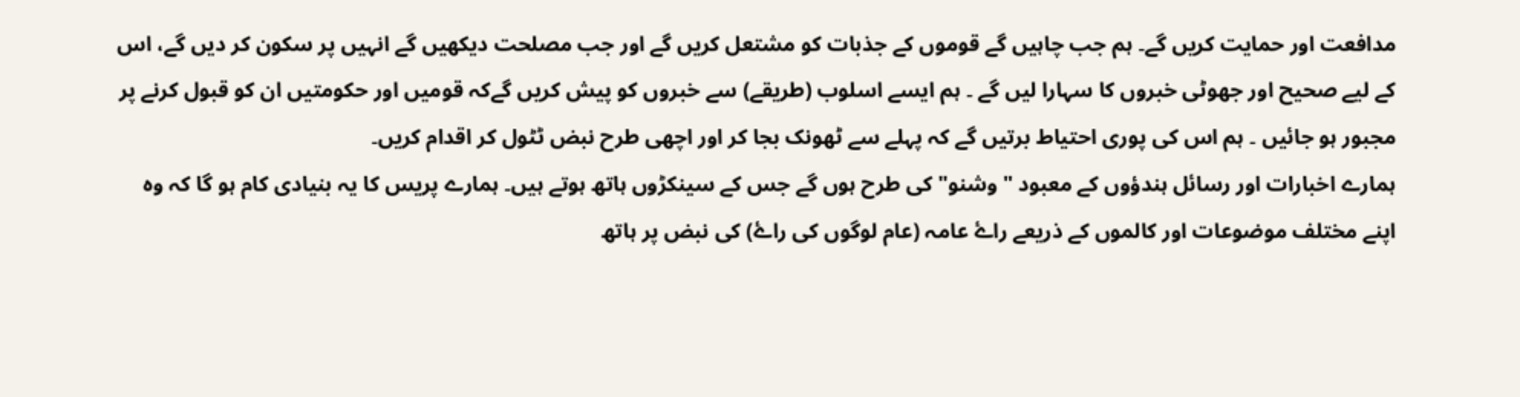مدافعت اور حمایت کریں گے۔ ہم جب چاہیں گے قوموں کے جذبات کو مشتعل کریں گے اور جب مصلحت دیکھیں گے انہیں پر سکون کر دیں گے، اس کے لیے صحیح اور جھوٹی خبروں کا سہارا لیں گے ۔ ہم ایسے اسلوب (طریقے) سے خبروں کو پیش کریں گےکہ قومیں اور حکومتیں ان کو قبول کرنے پر مجبور ہو جائیں ۔ ہم اس کی پوری احتیاط برتیں گے کہ پہلے سے ٹھونک بجا کر اور اچھی طرح نبض ٹٹول کر اقدام کریں۔
ہمارے اخبارات اور رسائل ہندؤوں کے معبود " وشنو" کی طرح ہوں گے جس کے سینکڑوں ہاتھ ہوتے ہیں۔ ہمارے پریس کا یہ بنیادی کام ہو گا کہ وہ اپنے مختلف موضوعات اور کالموں کے ذریعے راۓ عامہ (عام لوگوں کی راۓ) کی نبض پر ہاتھ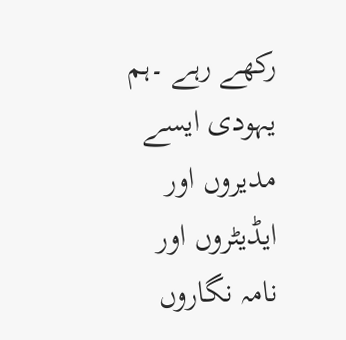رکھے رہے ۔ہم یہودی ایسے مدیروں اور ایڈیٹروں اور نامہ نگاروں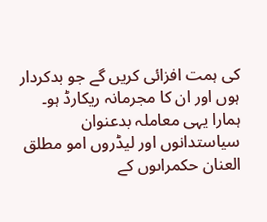کی ہمت افزائی کریں گے جو بدکردار ہوں اور ان کا مجرمانہ ریکارڈ ہو۔ ہمارا یہی معاملہ بدعنوان سیاستدانوں اور لیڈروں امو مطلق العنان حکمراںوں کے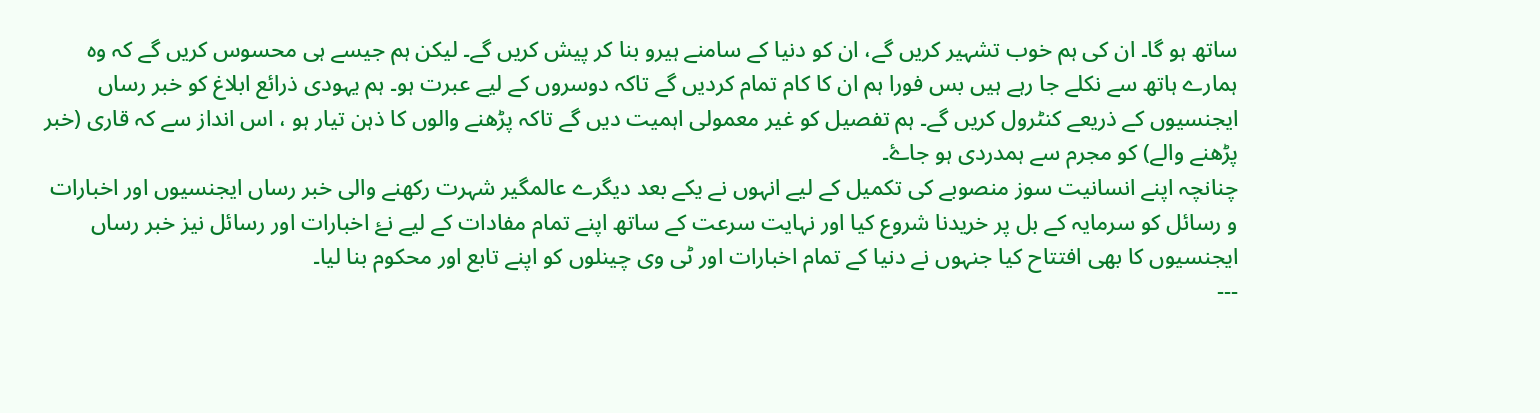ساتھ ہو گا۔ ان کی ہم خوب تشہیر کریں گے، ان کو دنیا کے سامنے ہیرو بنا کر پیش کریں گے۔ لیکن ہم جیسے ہی محسوس کریں گے کہ وہ ہمارے ہاتھ سے نکلے جا رہے ہیں بس فورا ہم ان کا کام تمام کردیں گے تاکہ دوسروں کے لیے عبرت ہو۔ ہم یہودی ذرائع ابلاغ کو خبر رساں ایجنسیوں کے ذریعے کنٹرول کریں گے۔ ہم تفصیل کو غیر معمولی اہمیت دیں گے تاکہ پڑھنے والوں کا ذہن تیار ہو ، اس انداز سے کہ قاری (خبر پڑھنے والے) کو مجرم سے ہمدردی ہو جاۓ۔
چنانچہ اپنے انسانیت سوز منصوبے کی تکمیل کے لیے انہوں نے یکے بعد دیگرے عالمگیر شہرت رکھنے والی خبر رساں ایجنسیوں اور اخبارات و رسائل کو سرمایہ کے بل پر خریدنا شروع کیا اور نہایت سرعت کے ساتھ اپنے تمام مفادات کے لیے نۓ اخبارات اور رسائل نیز خبر رساں ایجنسیوں کا بھی افتتاح کیا جنہوں نے دنیا کے تمام اخبارات اور ٹی وی چینلوں کو اپنے تابع اور محکوم بنا لیا۔
---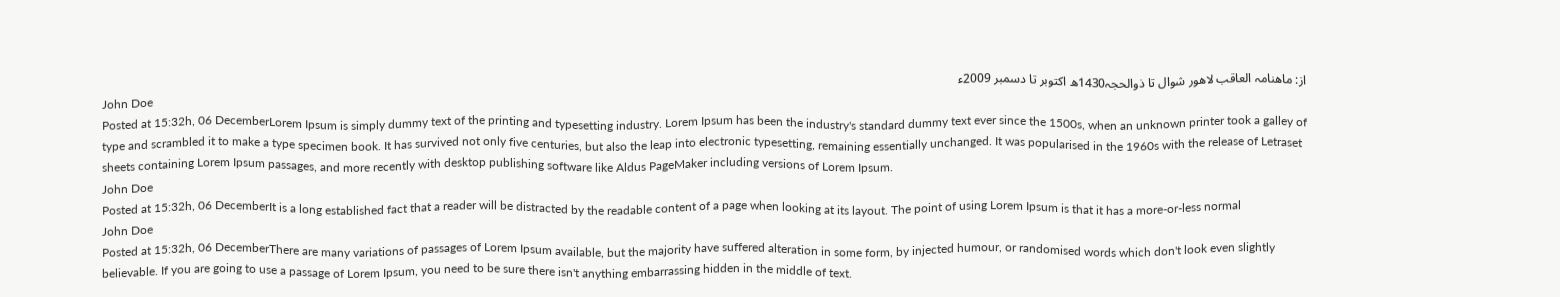از: ماھنامہ العاقب لاھور شوال تا ذوالحجہ1430ھ اکتوبر تا دسمبر 2009ء
John Doe
Posted at 15:32h, 06 DecemberLorem Ipsum is simply dummy text of the printing and typesetting industry. Lorem Ipsum has been the industry's standard dummy text ever since the 1500s, when an unknown printer took a galley of type and scrambled it to make a type specimen book. It has survived not only five centuries, but also the leap into electronic typesetting, remaining essentially unchanged. It was popularised in the 1960s with the release of Letraset sheets containing Lorem Ipsum passages, and more recently with desktop publishing software like Aldus PageMaker including versions of Lorem Ipsum.
John Doe
Posted at 15:32h, 06 DecemberIt is a long established fact that a reader will be distracted by the readable content of a page when looking at its layout. The point of using Lorem Ipsum is that it has a more-or-less normal
John Doe
Posted at 15:32h, 06 DecemberThere are many variations of passages of Lorem Ipsum available, but the majority have suffered alteration in some form, by injected humour, or randomised words which don't look even slightly believable. If you are going to use a passage of Lorem Ipsum, you need to be sure there isn't anything embarrassing hidden in the middle of text.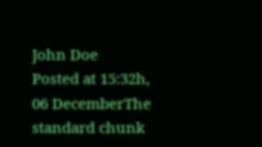John Doe
Posted at 15:32h, 06 DecemberThe standard chunk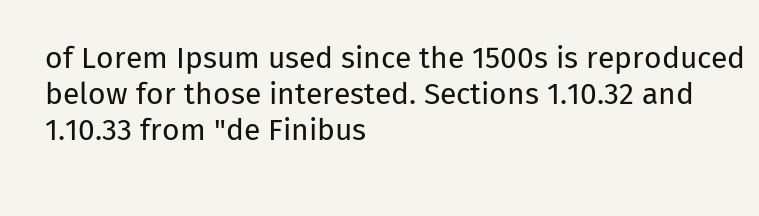of Lorem Ipsum used since the 1500s is reproduced below for those interested. Sections 1.10.32 and 1.10.33 from "de Finibus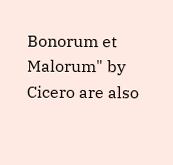Bonorum et Malorum" by Cicero are also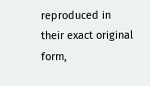reproduced in their exact original form,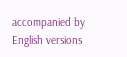accompanied by English versions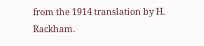from the 1914 translation by H. Rackham.